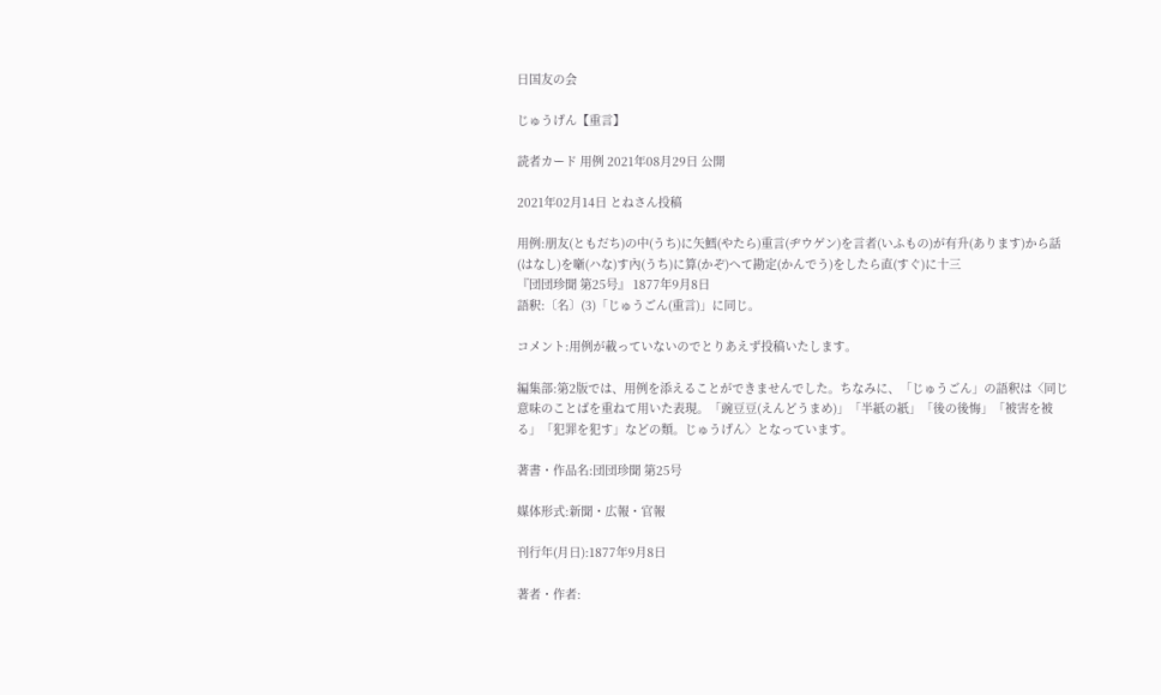日国友の会

じゅうげん【重言】

読者カード 用例 2021年08月29日 公開

2021年02月14日 とねさん投稿

用例:朋友(ともだち)の中(うち)に矢鱈(やたら)重言(ヂウゲン)を言者(いふもの)が有升(あります)から話(はなし)を噺(ハな)す內(うち)に算(かぞ)へて勘定(かんでう)をしたら直(すぐ)に十三
『団団珍聞 第25号』 1877年9月8日
語釈:〔名〕(3)「じゅうごん(重言)」に同じ。

コメント:用例が載っていないのでとりあえず投稿いたします。

編集部:第2版では、用例を添えることができませんでした。ちなみに、「じゅうごん」の語釈は〈同じ意味のことばを重ねて用いた表現。「豌豆豆(えんどうまめ)」「半紙の紙」「後の後悔」「被害を被る」「犯罪を犯す」などの類。じゅうげん〉となっています。

著書・作品名:団団珍聞 第25号

媒体形式:新聞・広報・官報

刊行年(月日):1877年9月8日

著者・作者: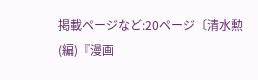掲載ページなど:20ページ〔清水勲(編)『漫画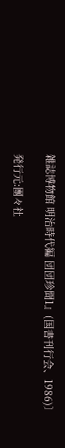雑誌博物館 明治時代編 団団珍聞1』(国書刊行会、1986)〕

発行元:團々社